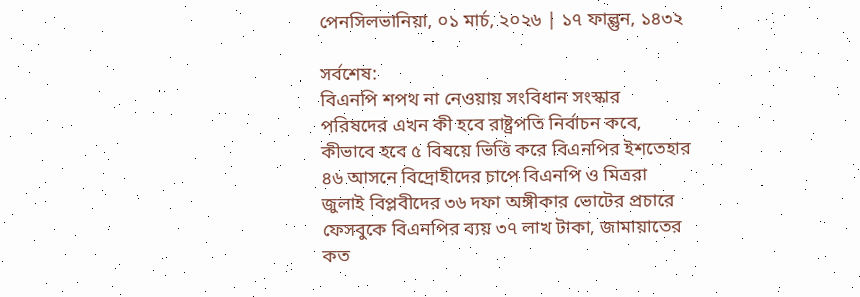পেনসিলভানিয়া, ০১ মার্চ, ২০২৬ | ১৭ ফাল্গুন, ১৪৩২

সর্বশেষ:
বিএনপি শপথ না নেওয়ায় সংবিধান সংস্কার পরিষদের এখন কী হবে রাষ্ট্রপতি নির্বাচন কবে, কীভাবে হবে ৫ বিষয়ে ভিত্তি করে বিএনপির ইশতেহার ৪৬ আসনে বিদ্রোহীদের চাপে বিএনপি ও মিত্ররা জুলাই বিপ্লবীদের ৩৬ দফা অঙ্গীকার ভোটের প্রচারে ফেসবুকে বিএনপির ব্যয় ৩৭ লাখ টাকা, জামায়াতের কত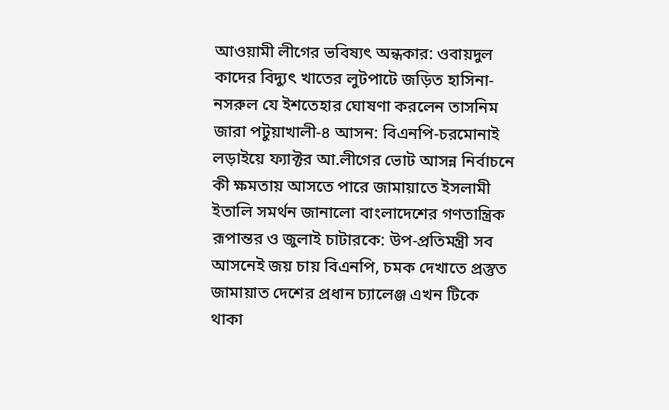আওয়ামী লীগের ভবিষ্যৎ অন্ধকার: ওবায়দুল কাদের বিদ্যুৎ খাতের লুটপাটে জড়িত হাসিনা-নসরুল যে ইশতেহার ঘোষণা করলেন তাসনিম জারা পটুয়াখালী-৪ আসন: বিএনপি-চরমোনাই লড়াইয়ে ফ্যাক্টর আ.লীগের ভোট আসন্ন নির্বাচনে কী ক্ষমতায় আসতে পারে জামায়াতে ইসলামী ইতালি সমর্থন জানালো বাংলাদেশের গণতান্ত্রিক রূপান্তর ও জুলাই চাটারকে: উপ-প্রতিমন্ত্রী সব আসনেই জয় চায় বিএনপি, চমক দেখাতে প্রস্তুত জামায়াত দেশের প্রধান চ্যালেঞ্জ এখন টিকে থাকা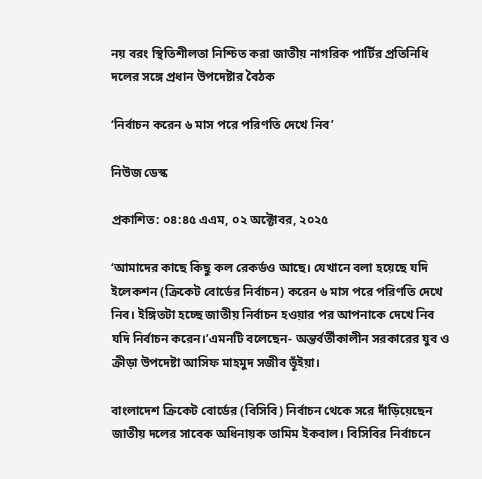নয় বরং স্থিতিশীলতা নিশ্চিত করা জাতীয় নাগরিক পার্টির প্রতিনিধি দলের সঙ্গে প্রধান উপদেষ্টার বৈঠক

‘নির্বাচন করেন ৬ মাস পরে পরিণতি দেখে নিব’

নিউজ ডেস্ক

প্রকাশিত: ০৪:৪৫ এএম, ০২ অক্টোবর, ২০২৫

‘আমাদের কাছে কিছু কল রেকর্ডও আছে। যেখানে বলা হয়েছে যদি ইলেকশন (ক্রিকেট বোর্ডের নির্বাচন) করেন ৬ মাস পরে পরিণতি দেখে নিব। ইঙ্গিতটা হচ্ছে জাতীয় নির্বাচন হওয়ার পর আপনাকে দেখে নিব যদি নির্বাচন করেন।’এমনটি বলেছেন- অন্তর্বর্তীকালীন সরকারের যুব ও ক্রীড়া উপদেষ্টা আসিফ মাহমুদ সজীব ভূঁইয়া।

বাংলাদেশ ক্রিকেট বোর্ডের (বিসিবি) নির্বাচন থেকে সরে দাঁড়িয়েছেন জাতীয় দলের সাবেক অধিনায়ক তামিম ইকবাল। বিসিবির নির্বাচনে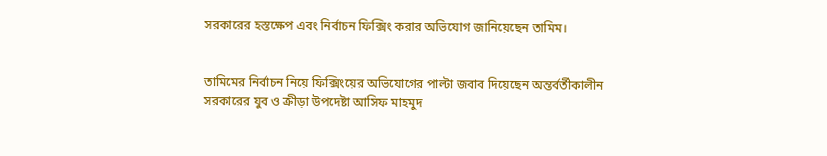সরকারের হস্তক্ষেপ এবং নির্বাচন ফিক্সিং করার অভিযোগ জানিয়েছেন তামিম।


তামিমের নির্বাচন নিয়ে ফিক্সিংয়ের অভিযোগের পাল্টা জবাব দিয়েছেন অন্তর্বর্তীকালীন সরকারের যুব ও ক্রীড়া উপদেষ্টা আসিফ মাহমুদ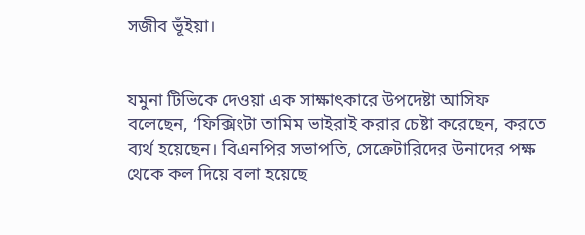সজীব ভূঁইয়া।


যমুনা টিভিকে দেওয়া এক সাক্ষাৎকারে উপদেষ্টা আসিফ বলেছেন, ‘ফিক্সিংটা তামিম ভাইরাই করার চেষ্টা করেছেন, করতে ব্যর্থ হয়েছেন। বিএনপির সভাপতি, সেক্রেটারিদের উনাদের পক্ষ থেকে কল দিয়ে বলা হয়েছে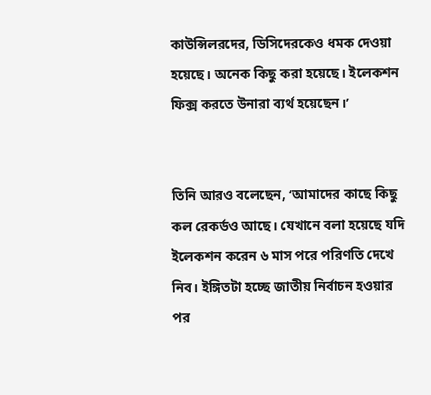কাউন্সিলরদের, ডিসিদেরকেও ধমক দেওয়া হয়েছে। অনেক কিছু করা হয়েছে। ইলেকশন ফিক্স করতে উনারা ব্যর্থ হয়েছেন।’


তিনি আরও বলেছেন, ‘আমাদের কাছে কিছু কল রেকর্ডও আছে। যেখানে বলা হয়েছে যদি ইলেকশন করেন ৬ মাস পরে পরিণতি দেখে নিব। ইঙ্গিতটা হচ্ছে জাতীয় নির্বাচন হওয়ার পর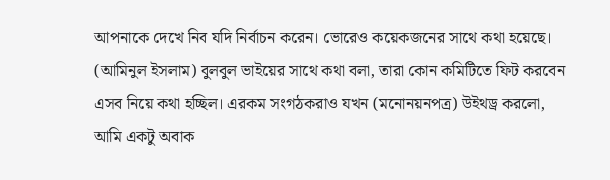আপনাকে দেখে নিব যদি নির্বাচন করেন। ভোরেও কয়েকজনের সাথে কথা হয়েছে। (আমিনুল ইসলাম) বুলবুল ভাইয়ের সাথে কথা বলা, তারা কোন কমিটিতে ফিট করবেন এসব নিয়ে কথা হচ্ছিল। এরকম সংগঠকরাও যখন (মনোনয়নপত্র) উইথড্র করলো, আমি একটু অবাক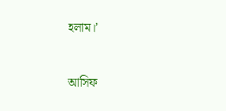হলাম।’


আসিফ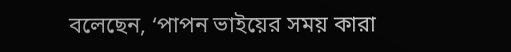বলেছেন, ‘পাপন ভাইয়ের সময় কারা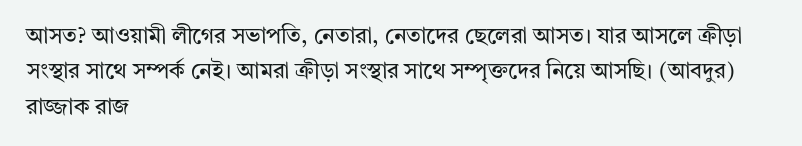আসত? আওয়ামী লীগের সভাপতি, নেতারা, নেতাদের ছেলেরা আসত। যার আসলে ক্রীড়া সংস্থার সাথে সম্পর্ক নেই। আমরা ক্রীড়া সংস্থার সাথে সম্পৃক্তদের নিয়ে আসছি। (আবদুর) রাজ্জাক রাজ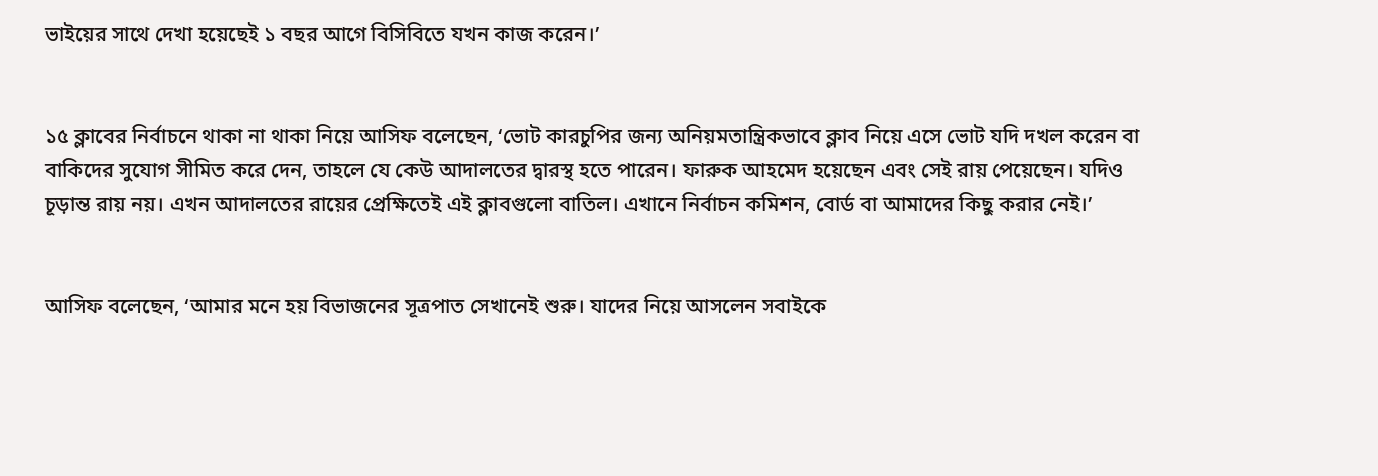ভাইয়ের সাথে দেখা হয়েছেই ১ বছর আগে বিসিবিতে যখন কাজ করেন।’


১৫ ক্লাবের নির্বাচনে থাকা না থাকা নিয়ে আসিফ বলেছেন, ‘ভোট কারচুপির জন্য অনিয়মতান্ত্রিকভাবে ক্লাব নিয়ে এসে ভোট যদি দখল করেন বা বাকিদের সুযোগ সীমিত করে দেন, তাহলে যে কেউ আদালতের দ্বারস্থ হতে পারেন। ফারুক আহমেদ হয়েছেন এবং সেই রায় পেয়েছেন। যদিও চূড়ান্ত রায় নয়। এখন আদালতের রায়ের প্রেক্ষিতেই এই ক্লাবগুলো বাতিল। এখানে নির্বাচন কমিশন, বোর্ড বা আমাদের কিছু করার নেই।’


আসিফ বলেছেন, ‘আমার মনে হয় বিভাজনের সূত্রপাত সেখানেই শুরু। যাদের নিয়ে আসলেন সবাইকে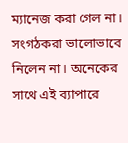ম্যানেজ করা গেল না। সংগঠকরা ভালোভাবে নিলেন না। অনেকের সাথে এই ব্যাপারে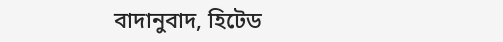বাদানুবাদ, হিটেড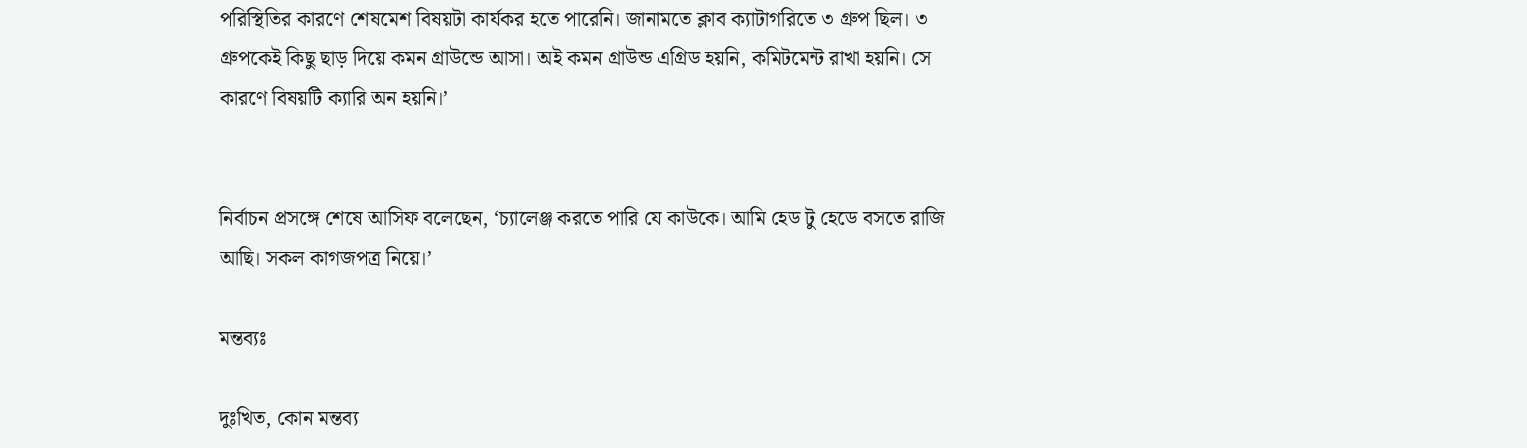পরিস্থিতির কারণে শেষমেশ বিষয়টা কার্যকর হতে পারেনি। জানামতে ক্লাব ক্যাটাগরিতে ৩ গ্রুপ ছিল। ৩ গ্রুপকেই কিছু ছাড় দিয়ে কমন গ্রাউন্ডে আসা। অই কমন গ্রাউন্ড এগ্রিড হয়নি, কমিটমেন্ট রাখা হয়নি। সে কারণে বিষয়টি ক্যারি অন হয়নি।’


নির্বাচন প্রসঙ্গে শেষে আসিফ বলেছেন, ‘চ্যালেঞ্জ করতে পারি যে কাউকে। আমি হেড টু হেডে বসতে রাজি আছি। সকল কাগজপত্র নিয়ে।’

মন্তব্যঃ

দুঃখিত, কোন মন্তব্য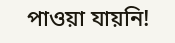পাওয়া যায়নি!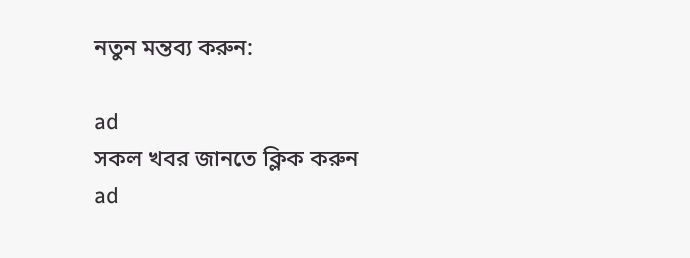নতুন মন্তব্য করুন:

ad
সকল খবর জানতে ক্লিক করুন
ad